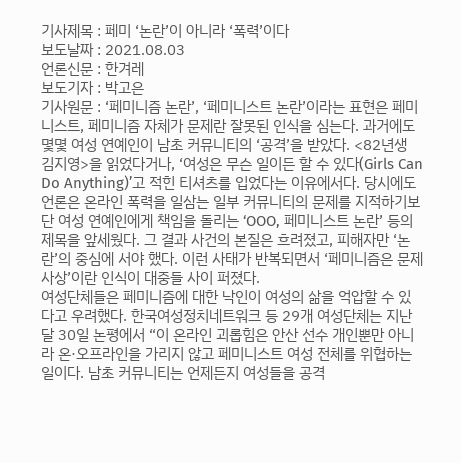기사제목 : 페미 ‘논란’이 아니라 ‘폭력’이다
보도날짜 : 2021.08.03
언론신문 : 한겨레
보도기자 : 박고은
기사원문 : ‘페미니즘 논란’, ‘페미니스트 논란’이라는 표현은 페미니스트, 페미니즘 자체가 문제란 잘못된 인식을 심는다. 과거에도 몇몇 여성 연예인이 남초 커뮤니티의 ‘공격’을 받았다. <82년생 김지영>을 읽었다거나, ‘여성은 무슨 일이든 할 수 있다(Girls Can Do Anything)’고 적힌 티셔츠를 입었다는 이유에서다. 당시에도 언론은 온라인 폭력을 일삼는 일부 커뮤니티의 문제를 지적하기보단 여성 연예인에게 책임을 돌리는 ‘OOO, 페미니스트 논란’ 등의 제목을 앞세웠다. 그 결과 사건의 본질은 흐려졌고, 피해자만 ‘논란’의 중심에 서야 했다. 이런 사태가 반복되면서 ‘페미니즘은 문제 사상’이란 인식이 대중들 사이 퍼졌다.
여성단체들은 페미니즘에 대한 낙인이 여성의 삶을 억압할 수 있다고 우려했다. 한국여성정치네트워크 등 29개 여성단체는 지난달 30일 논평에서 “이 온라인 괴롭힘은 안산 선수 개인뿐만 아니라 온·오프라인을 가리지 않고 페미니스트 여성 전체를 위협하는 일이다. 남초 커뮤니티는 언제든지 여성들을 공격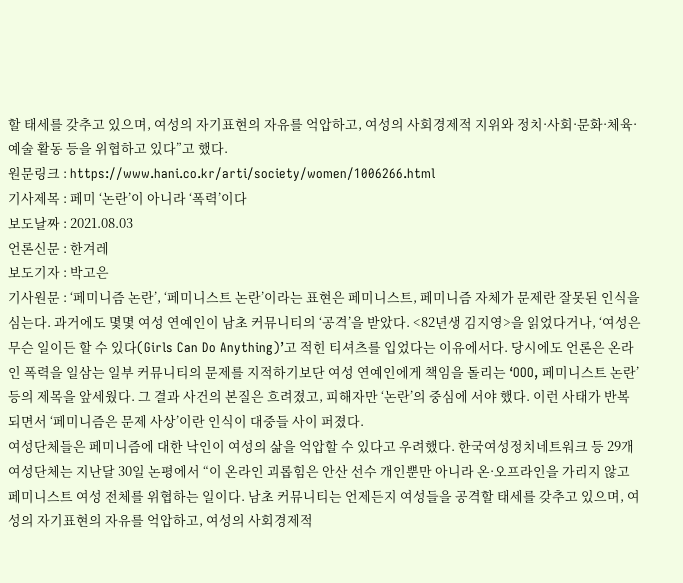할 태세를 갖추고 있으며, 여성의 자기표현의 자유를 억압하고, 여성의 사회경제적 지위와 정치·사회·문화·체육·예술 활동 등을 위협하고 있다”고 했다.
원문링크 : https://www.hani.co.kr/arti/society/women/1006266.html
기사제목 : 페미 ‘논란’이 아니라 ‘폭력’이다
보도날짜 : 2021.08.03
언론신문 : 한겨레
보도기자 : 박고은
기사원문 : ‘페미니즘 논란’, ‘페미니스트 논란’이라는 표현은 페미니스트, 페미니즘 자체가 문제란 잘못된 인식을 심는다. 과거에도 몇몇 여성 연예인이 남초 커뮤니티의 ‘공격’을 받았다. <82년생 김지영>을 읽었다거나, ‘여성은 무슨 일이든 할 수 있다(Girls Can Do Anything)’고 적힌 티셔츠를 입었다는 이유에서다. 당시에도 언론은 온라인 폭력을 일삼는 일부 커뮤니티의 문제를 지적하기보단 여성 연예인에게 책임을 돌리는 ‘OOO, 페미니스트 논란’ 등의 제목을 앞세웠다. 그 결과 사건의 본질은 흐려졌고, 피해자만 ‘논란’의 중심에 서야 했다. 이런 사태가 반복되면서 ‘페미니즘은 문제 사상’이란 인식이 대중들 사이 퍼졌다.
여성단체들은 페미니즘에 대한 낙인이 여성의 삶을 억압할 수 있다고 우려했다. 한국여성정치네트워크 등 29개 여성단체는 지난달 30일 논평에서 “이 온라인 괴롭힘은 안산 선수 개인뿐만 아니라 온·오프라인을 가리지 않고 페미니스트 여성 전체를 위협하는 일이다. 남초 커뮤니티는 언제든지 여성들을 공격할 태세를 갖추고 있으며, 여성의 자기표현의 자유를 억압하고, 여성의 사회경제적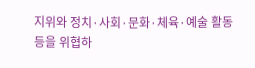지위와 정치·사회·문화·체육·예술 활동 등을 위협하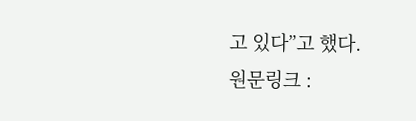고 있다”고 했다.
원문링크 :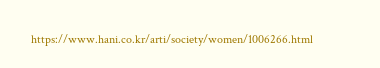https://www.hani.co.kr/arti/society/women/1006266.html